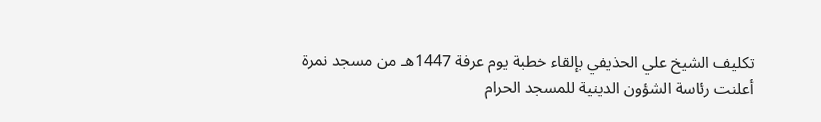تكليف الشيخ علي الحذيفي بإلقاء خطبة يوم عرفة 1447هـ من مسجد نمرة
أعلنت رئاسة الشؤون الدينية للمسجد الحرام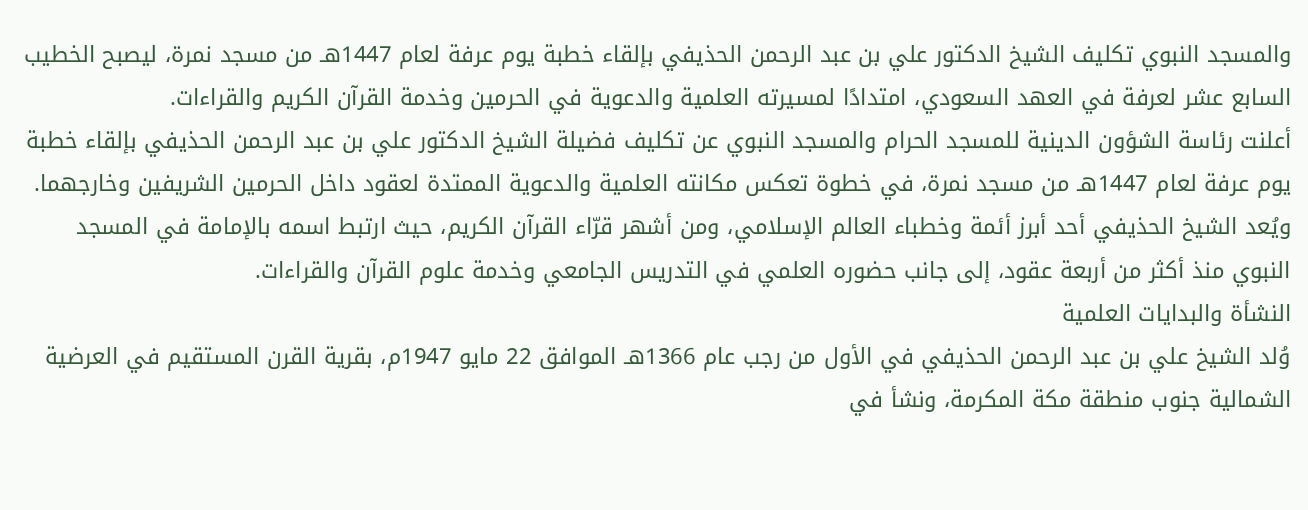والمسجد النبوي تكليف الشيخ الدكتور علي بن عبد الرحمن الحذيفي بإلقاء خطبة يوم عرفة لعام 1447هـ من مسجد نمرة، ليصبح الخطيب السابع عشر لعرفة في العهد السعودي، امتدادًا لمسيرته العلمية والدعوية في الحرمين وخدمة القرآن الكريم والقراءات.
أعلنت رئاسة الشؤون الدينية للمسجد الحرام والمسجد النبوي عن تكليف فضيلة الشيخ الدكتور علي بن عبد الرحمن الحذيفي بإلقاء خطبة يوم عرفة لعام 1447هـ من مسجد نمرة، في خطوة تعكس مكانته العلمية والدعوية الممتدة لعقود داخل الحرمين الشريفين وخارجهما.
ويُعد الشيخ الحذيفي أحد أبرز أئمة وخطباء العالم الإسلامي، ومن أشهر قرّاء القرآن الكريم، حيث ارتبط اسمه بالإمامة في المسجد النبوي منذ أكثر من أربعة عقود، إلى جانب حضوره العلمي في التدريس الجامعي وخدمة علوم القرآن والقراءات.
النشأة والبدايات العلمية
وُلد الشيخ علي بن عبد الرحمن الحذيفي في الأول من رجب عام 1366هـ الموافق 22 مايو 1947م، بقرية القرن المستقيم في العرضية الشمالية جنوب منطقة مكة المكرمة، ونشأ في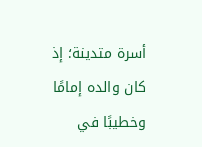أسرة متدينة؛ إذ كان والده إمامًا وخطيبًا في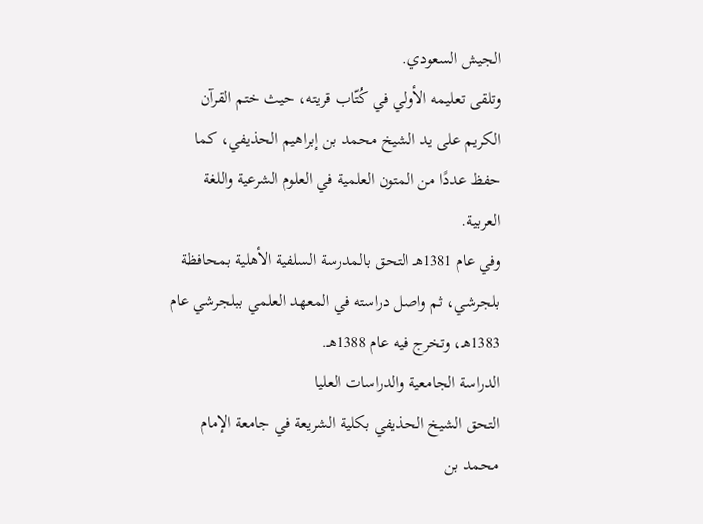الجيش السعودي.
وتلقى تعليمه الأولي في كُتّاب قريته، حيث ختم القرآن الكريم على يد الشيخ محمد بن إبراهيم الحذيفي، كما حفظ عددًا من المتون العلمية في العلوم الشرعية واللغة العربية.
وفي عام 1381هـ التحق بالمدرسة السلفية الأهلية بمحافظة بلجرشي، ثم واصل دراسته في المعهد العلمي ببلجرشي عام 1383هـ، وتخرج فيه عام 1388هـ.
الدراسة الجامعية والدراسات العليا
التحق الشيخ الحذيفي بكلية الشريعة في جامعة الإمام محمد بن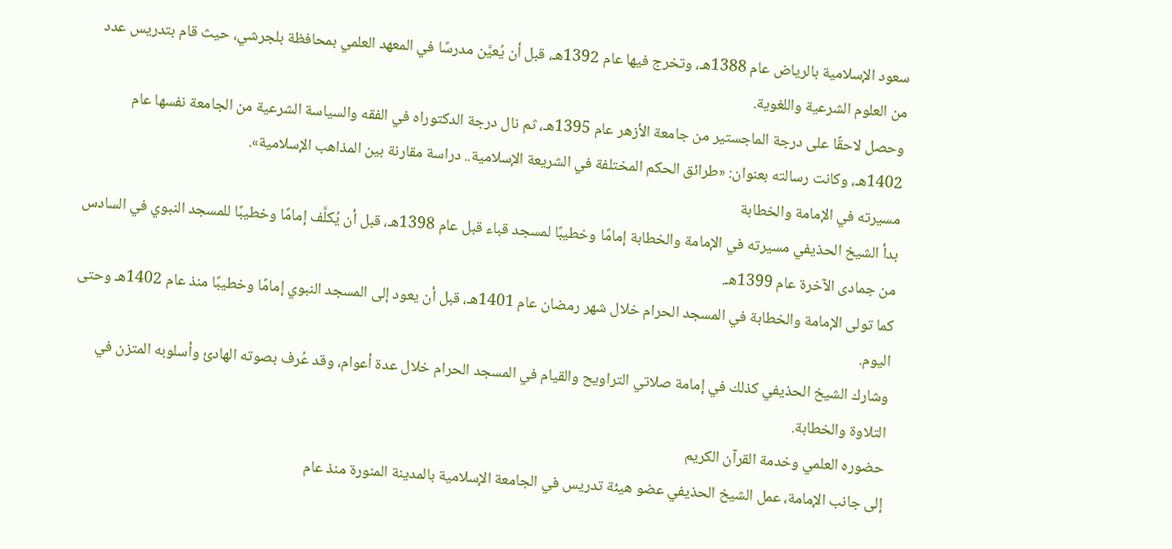سعود الإسلامية بالرياض عام 1388هـ، وتخرج فيها عام 1392هـ، قبل أن يُعيَّن مدرسًا في المعهد العلمي بمحافظة بلجرشي، حيث قام بتدريس عدد من العلوم الشرعية واللغوية.
وحصل لاحقًا على درجة الماجستير من جامعة الأزهر عام 1395هـ، ثم نال درجة الدكتوراه في الفقه والسياسة الشرعية من الجامعة نفسها عام 1402هـ، وكانت رسالته بعنوان: «طرائق الحكم المختلفة في الشريعة الإسلامية.. دراسة مقارنة بين المذاهب الإسلامية».
مسيرته في الإمامة والخطابة
بدأ الشيخ الحذيفي مسيرته في الإمامة والخطابة إمامًا وخطيبًا لمسجد قباء قبل عام 1398هـ، قبل أن يُكلَّف إمامًا وخطيبًا للمسجد النبوي في السادس من جمادى الآخرة عام 1399هـ.
كما تولى الإمامة والخطابة في المسجد الحرام خلال شهر رمضان عام 1401هـ، قبل أن يعود إلى المسجد النبوي إمامًا وخطيبًا منذ عام 1402هـ وحتى اليوم.
وشارك الشيخ الحذيفي كذلك في إمامة صلاتي التراويح والقيام في المسجد الحرام خلال عدة أعوام، وقد عُرف بصوته الهادئ وأسلوبه المتزن في التلاوة والخطابة.
حضوره العلمي وخدمة القرآن الكريم
إلى جانب الإمامة، عمل الشيخ الحذيفي عضو هيئة تدريس في الجامعة الإسلامية بالمدينة المنورة منذ عام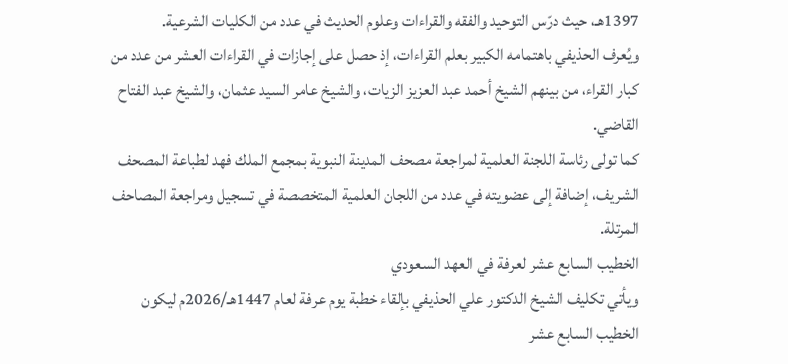1397هـ، حيث درّس التوحيد والفقه والقراءات وعلوم الحديث في عدد من الكليات الشرعية.
ويُعرف الحذيفي باهتمامه الكبير بعلم القراءات، إذ حصل على إجازات في القراءات العشر من عدد من كبار القراء، من بينهم الشيخ أحمد عبد العزيز الزيات، والشيخ عامر السيد عثمان، والشيخ عبد الفتاح القاضي.
كما تولى رئاسة اللجنة العلمية لمراجعة مصحف المدينة النبوية بمجمع الملك فهد لطباعة المصحف الشريف، إضافة إلى عضويته في عدد من اللجان العلمية المتخصصة في تسجيل ومراجعة المصاحف المرتلة.
الخطيب السابع عشر لعرفة في العهد السعودي
ويأتي تكليف الشيخ الدكتور علي الحذيفي بإلقاء خطبة يوم عرفة لعام 1447هـ/2026م ليكون الخطيب السابع عشر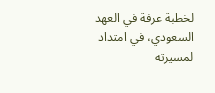لخطبة عرفة في العهد السعودي، في امتداد لمسيرته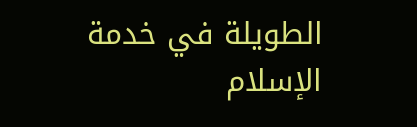الطويلة في خدمة الإسلام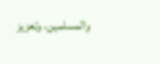والمسلمين، وتعزيز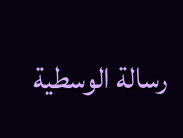رسالة الوسطية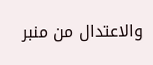والاعتدال من منبر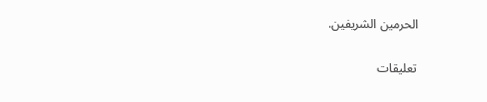الحرمين الشريفين.

تعليقات